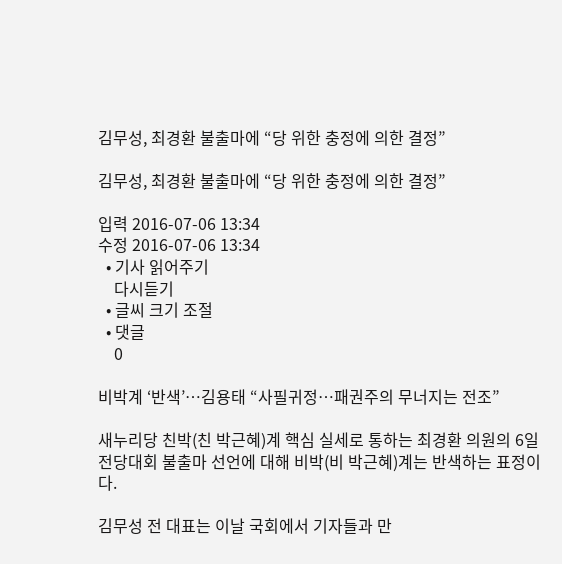김무성, 최경환 불출마에 “당 위한 충정에 의한 결정”

김무성, 최경환 불출마에 “당 위한 충정에 의한 결정”

입력 2016-07-06 13:34
수정 2016-07-06 13:34
  • 기사 읽어주기
    다시듣기
  • 글씨 크기 조절
  • 댓글
    0

비박계 ‘반색’…김용태 “사필귀정…패권주의 무너지는 전조”

새누리당 친박(친 박근혜)계 핵심 실세로 통하는 최경환 의원의 6일 전당대회 불출마 선언에 대해 비박(비 박근혜)계는 반색하는 표정이다.

김무성 전 대표는 이날 국회에서 기자들과 만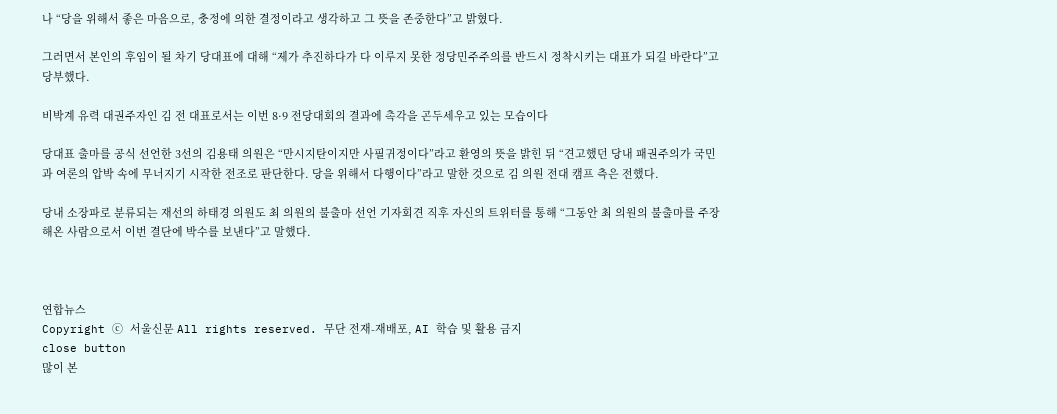나 “당을 위해서 좋은 마음으로, 충정에 의한 결정이라고 생각하고 그 뜻을 존중한다”고 밝혔다.

그러면서 본인의 후임이 될 차기 당대표에 대해 “제가 추진하다가 다 이루지 못한 정당민주주의를 반드시 정착시키는 대표가 되길 바란다”고 당부했다.

비박계 유력 대권주자인 김 전 대표로서는 이번 8·9 전당대회의 결과에 촉각을 곤두세우고 있는 모습이다

당대표 출마를 공식 선언한 3선의 김용태 의원은 “만시지탄이지만 사필귀정이다”라고 환영의 뜻을 밝힌 뒤 “견고했던 당내 패권주의가 국민과 여론의 압박 속에 무너지기 시작한 전조로 판단한다. 당을 위해서 다행이다”라고 말한 것으로 김 의원 전대 캠프 측은 전했다.

당내 소장파로 분류되는 재선의 하태경 의원도 최 의원의 불출마 선언 기자회견 직후 자신의 트위터를 통해 “그동안 최 의원의 불출마를 주장해온 사람으로서 이번 결단에 박수를 보낸다”고 말했다.



연합뉴스
Copyright ⓒ 서울신문 All rights reserved. 무단 전재-재배포, AI 학습 및 활용 금지
close button
많이 본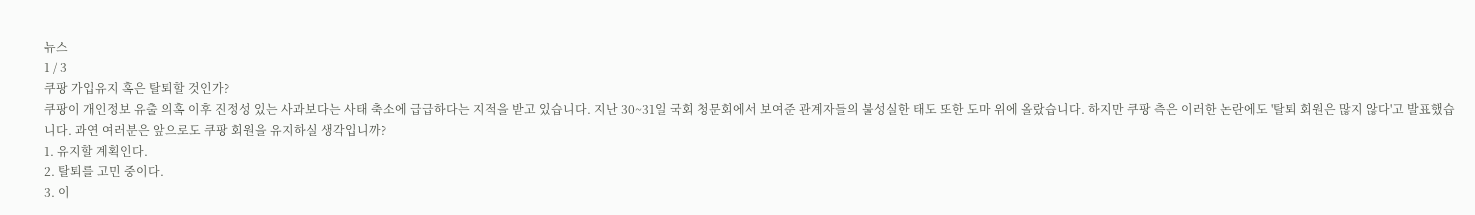뉴스
1 / 3
쿠팡 가입유지 혹은 탈퇴할 것인가?
쿠팡이 개인정보 유출 의혹 이후 진정성 있는 사과보다는 사태 축소에 급급하다는 지적을 받고 있습니다. 지난 30~31일 국회 청문회에서 보여준 관계자들의 불성실한 태도 또한 도마 위에 올랐습니다. 하지만 쿠팡 측은 이러한 논란에도 '탈퇴 회원은 많지 않다'고 발표했습니다. 과연 여러분은 앞으로도 쿠팡 회원을 유지하실 생각입니까?
1. 유지할 계획인다.
2. 탈퇴를 고민 중이다.
3. 이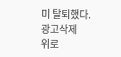미 탈퇴했다.
광고삭제
위로